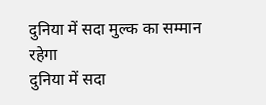दुनिया में सदा मुल्क का सम्मान रहेगा
दुनिया में सदा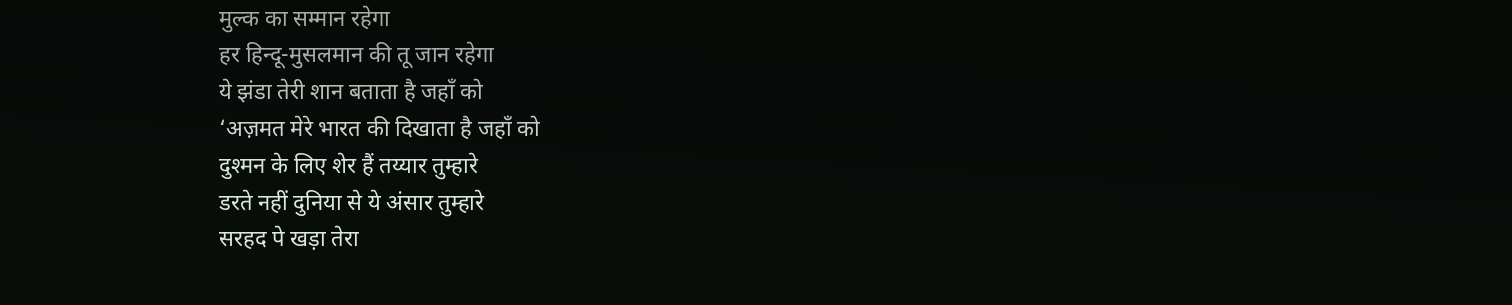मुल्क का सम्मान रहेगा
हर हिन्दू-मुसलमान की तू जान रहेगा
ये झंडा तेरी शान बताता है जहाँ को
‘अज़मत मेरे भारत की दिखाता है जहाँ को
दुश्मन के लिए शेर हैं तय्यार तुम्हारे
डरते नहीं दुनिया से ये अंसार तुम्हारे
सरहद पे खड़ा तेरा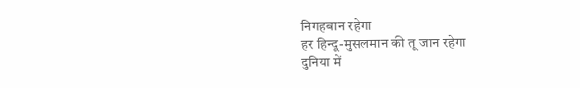निगहबान रहेगा
हर हिन्दू-मुसलमान की तू जान रहेगा
दुनिया में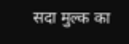सदा मुल्क का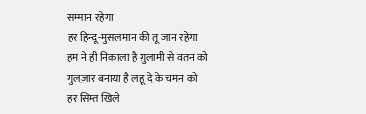सम्मान रहेगा
हर हिन्दू-मुसलमान की तू जान रहेगा
हम ने ही निकाला है ग़ुलामी से वतन को
गुलज़ार बनाया है लहू दे के चमन को
हर सिम्त खिले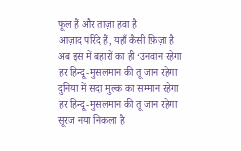फूल हैं और ताज़ा हवा है
आज़ाद परिंदे हैं, यहाँ कैसी फ़िज़ा है
अब इस में बहारों का ही ‘उनवान रहेगा
हर हिन्दू-मुसलमान की तू जान रहेगा
दुनिया में सदा मुल्क का सम्मान रहेगा
हर हिन्दू-मुसलमान की तू जान रहेगा
सूरज नया निकला है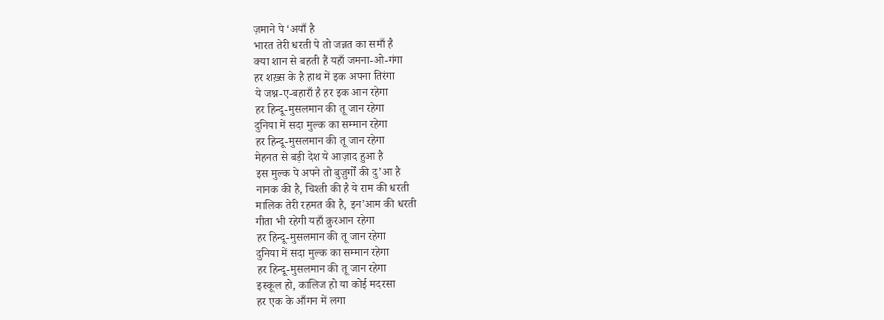ज़माने पे ‘अयाँ है
भारत तेरी धरती पे तो जन्नत का समाँ है
क्या शान से बहती हैं यहाँ जमना-ओ-गंगा
हर शख़्स के है हाथ में इक अपना तिरंगा
ये जश्न-ए-बहाराँ है हर इक आन रहेगा
हर हिन्दू-मुसलमान की तू जान रहेगा
दुनिया में सदा मुल्क का सम्मान रहेगा
हर हिन्दू-मुसलमान की तू जान रहेगा
मेहनत से बड़ी देश ये आज़ाद हुआ है
इस मुल्क पे अपने तो बुज़ुर्गों की दु’आ है
नानक की है, चिश्ती की है ये राम की धरती
मालिक तेरी रहमत की है, इन’आम की धरती
गीता भी रहेगी यहाँ क़ुरआन रहेगा
हर हिन्दू-मुसलमान की तू जान रहेगा
दुनिया में सदा मुल्क का सम्मान रहेगा
हर हिन्दू-मुसलमान की तू जान रहेगा
इस्कूल हो, कालिज हो या कोई मदरसा
हर एक के आँगन में लगा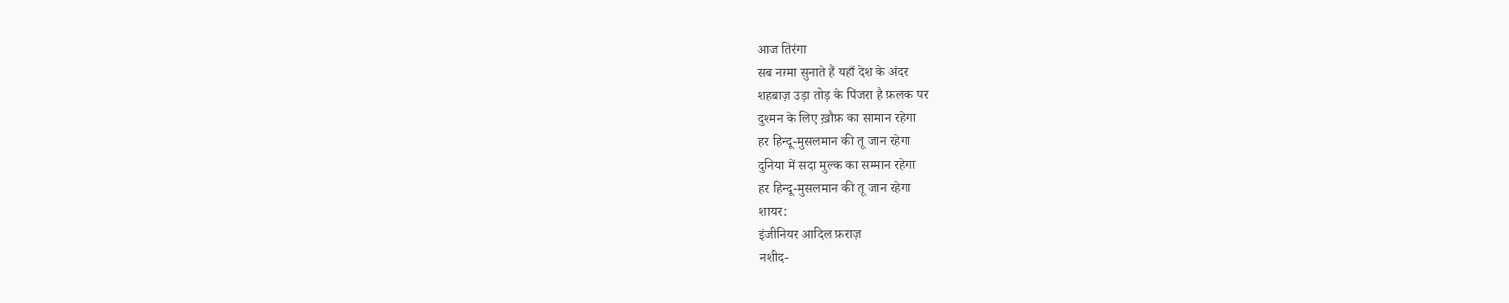आज तिरंगा
सब नग़्मा सुनाते हैं यहाँ देश के अंदर
शहबाज़ उड़ा तोड़ के पिंजरा है फ़लक पर
दुश्मन के लिए ख़ौफ़ का सामान रहेगा
हर हिन्दू-मुसलमान की तू जान रहेगा
दुनिया में सदा मुल्क का सम्मान रहेगा
हर हिन्दू-मुसलमान की तू जान रहेगा
शायर:
इंजीनियर आदिल फ़राज़
नशीद-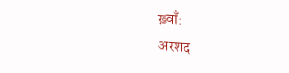ख़्वाँ:
अरशद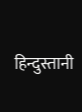हिन्दुस्तानी